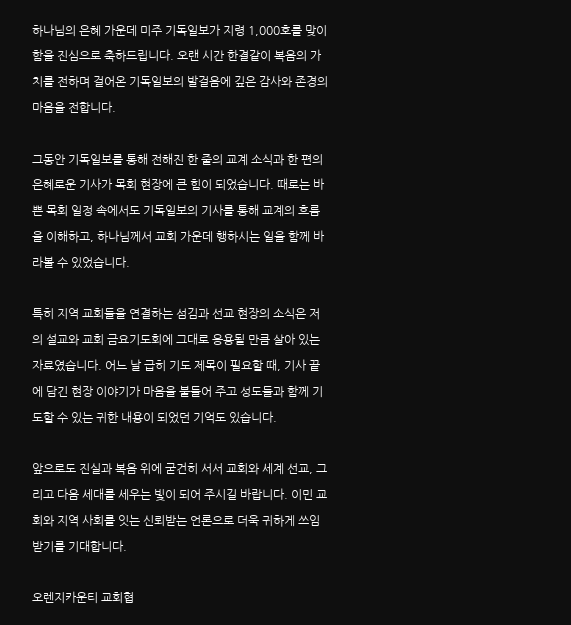하나님의 은혜 가운데 미주 기독일보가 지령 1,000호를 맞이함을 진심으로 축하드립니다. 오랜 시간 한결같이 복음의 가치를 전하며 걸어온 기독일보의 발걸음에 깊은 감사와 존경의 마음을 전합니다.

그동안 기독일보를 통해 전해진 한 줄의 교계 소식과 한 편의 은혜로운 기사가 목회 현장에 큰 힘이 되었습니다. 때로는 바쁜 목회 일정 속에서도 기독일보의 기사를 통해 교계의 흐름을 이해하고, 하나님께서 교회 가운데 행하시는 일을 함께 바라볼 수 있었습니다.

특히 지역 교회들을 연결하는 섬김과 선교 현장의 소식은 저의 설교와 교회 금요기도회에 그대로 응용될 만큼 살아 있는 자료였습니다. 어느 날 급히 기도 제목이 필요할 때, 기사 끝에 담긴 현장 이야기가 마음을 붙들어 주고 성도들과 함께 기도할 수 있는 귀한 내용이 되었던 기억도 있습니다.

앞으로도 진실과 복음 위에 굳건히 서서 교회와 세계 선교, 그리고 다음 세대를 세우는 빛이 되어 주시길 바랍니다. 이민 교회와 지역 사회를 잇는 신뢰받는 언론으로 더욱 귀하게 쓰임 받기를 기대합니다.

오렌지카운티 교회협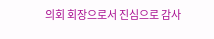의회 회장으로서 진심으로 감사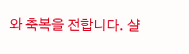와 축복을 전합니다. 샬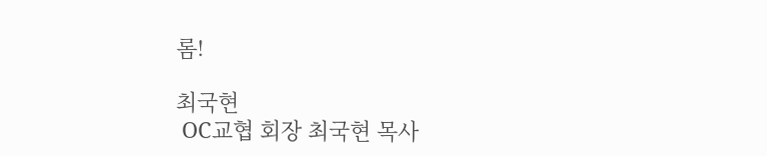롬!

최국현
 OC교협 회장 최국현 목사